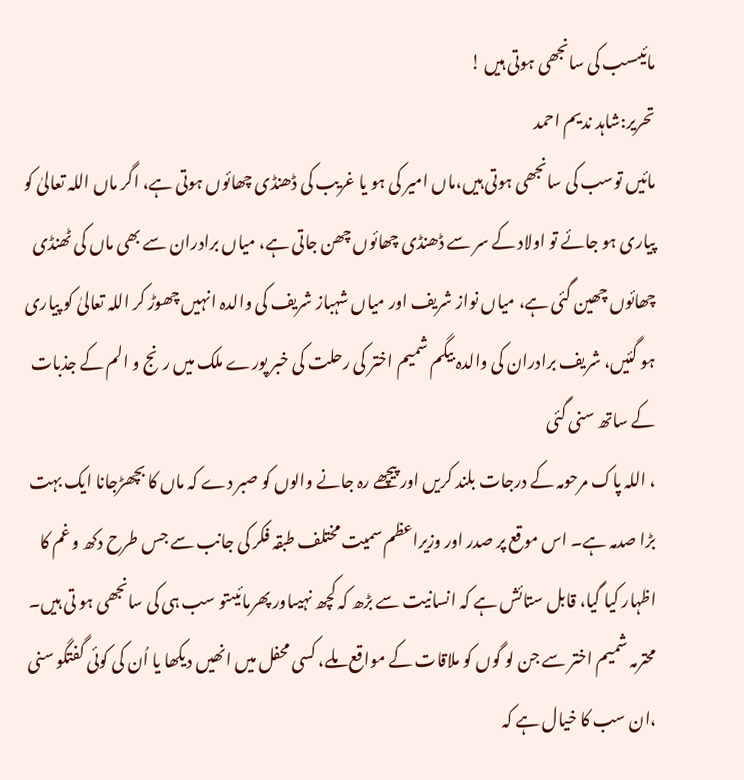مائیںسب کی سانجھی ہوتی ہیں !
تحریر:شاہد ندیم احمد
مائیں توسب کی سانجھی ہوتی ہیں،ماں امیر کی ہو یا غریب کی ڈھنڈی چھائوں ہوتی ہے، اگر ماں اللہ تعالیٰ کو پیاری ہو جائے تو اولاد کے سر سے ڈھنڈی چھائوں چھن جاتی ہے، میاں برادران سے بھی ماں کی ٹھنڈی چھائوں چھین گئی ہے، میاں نواز شریف اور میاں شہباز شریف کی والدہ انہیں چھوڑ کر اللہ تعالیٰ کو پیاری ہو گئیں، شریف برادران کی والدہ بیگم شمیم اختر کی رحلت کی خبر پورے ملک میں رنج و الم کے جذبات کے ساتھ سنی گئی
، اللہ پاک مرحومہ کے درجات بلند کریں اور پیچھے رہ جانے والوں کو صبر دے کہ ماں کا بچھڑجانا ایک بہت بڑا صدمہ ہے۔ اس موقع پر صدر اور وزیراعظم سمیت مختلف طبقہ فکر کی جانب سے جس طرح دکھ و غم کا اظہار کیا گیا، قابل ستائش ہے کہ انسانیت سے بڑھ کہ کچھ نہیںاور پھرمائیںتو سب ہی کی سانجھی ہو تی ہیں۔
محترمہ شمیم اختر سے جن لو گوں کو ملاقات کے مواقع ملے، کسی محفل میں انھیں دیکھا یا اُن کی کوئی گفتگو سنی ،ان سب کا خیال ہے کہ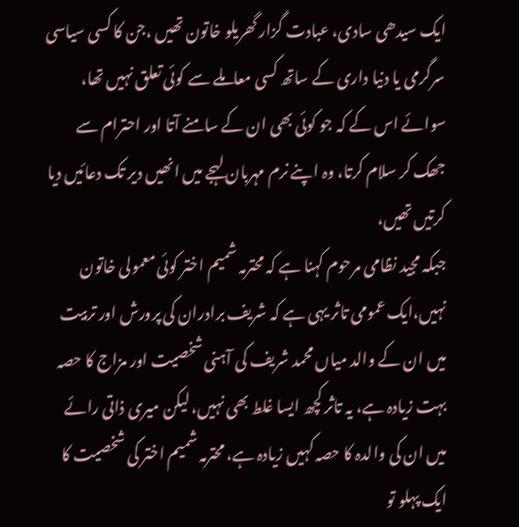ایک سیدھی سادی، عبادت گزار گھریلو خاتون تھیں ،جن کا کسی سیاسی سرگرمی یا دنیا داری کے ساتھ کسی معاملے سے کوئی تعلق نہیں تھا، سوائے اس کے کہ جو کوئی بھی ان کے سامنے آتا اور احترام سے جھک کر سلام کرتا، وہ اپنے نرم مہربان لہجے میں انھیں دیر تک دعائیں دیا کرتیں تھیں،
جبکہ مجید نظامی مرحوم کہنا ہے کہ محترمہ شمیم اختر کوئی معمولی خاتون نہیں،ایک عمومی تاثر یہی ہے کہ شریف برادران کی پرورش اور تربیت میں ان کے والد میاں محمد شریف کی آہنی شخصیت اور مزاج کا حصہ بہت زیادہ ہے، یہ تاثر کچھ ایسا غلط بھی نہیں، لیکن میری ذاتی رائے میں ان کی والدہ کا حصہ کہیں زیادہ ہے، محترمہ شمیم اختر کی شخصیت کا ایک پہلو تو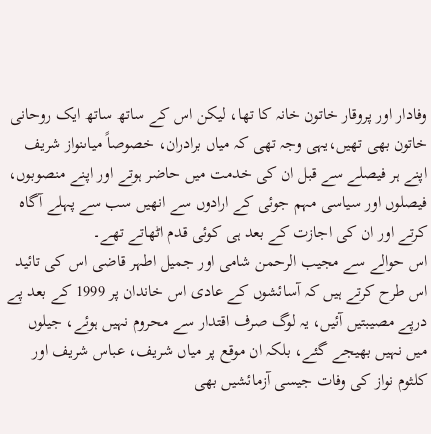وفادار اور پروقار خاتون خانہ کا تھا، لیکن اس کے ساتھ ساتھ ایک روحانی خاتون بھی تھیں،یہی وجہ تھی کہ میاں برادران، خصوصاً میاںنواز شریف اپنے ہر فیصلے سے قبل ان کی خدمت میں حاضر ہوتے اور اپنے منصوبوں، فیصلوں اور سیاسی مہم جوئی کے ارادوں سے انھیں سب سے پہلے آگاہ کرتے اور ان کی اجازت کے بعد ہی کوئی قدم اٹھاتے تھے۔
اس حوالے سے مجیب الرحمن شامی اور جمیل اطہر قاضی اس کی تائید اس طرح کرتے ہیں کہ آسائشوں کے عادی اس خاندان پر 1999 کے بعد پے درپے مصیبتیں آئیں، یہ لوگ صرف اقتدار سے محروم نہیں ہوئے، جیلوں میں نہیں بھیجے گئے، بلکہ ان موقع پر میاں شریف، عباس شریف اور کلثوم نواز کی وفات جیسی آزمائشیں بھی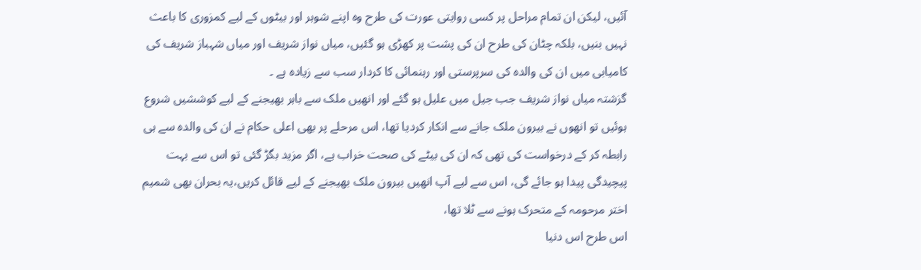آئیں، لیکن ان تمام مراحل پر کسی روایتی عورت کی طرح وہ اپنے شوہر اور بیٹوں کے لیے کمزوری کا باعث نہیں بنیں، بلکہ چٹان کی طرح ان کی پشت پر کھڑی ہو گئیں، میاں نواز شریف اور میاں شہباز شریف کی کامیابی میں ان کی والدہ کی سرپرستی اور رہنمائی کا کردار سب سے زیادہ ہے ۔
گزشتہ میاں نواز شریف جب جیل میں علیل ہو گئے اور انھیں ملک سے باہر بھیجنے کے لیے کوششیں شروع ہوئیں تو انھوں نے بیرون ملک جانے سے انکار کردیا تھا، اس مرحلے پر بھی اعلی حکام نے ان کی والدہ سے ہی رابطہ کر کے درخواست کی تھی کہ ان کی بیٹے کی صحت خراب ہے، اگر مزید بگڑ گئی تو اس سے بہت پیچیدگی پیدا ہو جائے گی، اس سے لیے آپ انھیں بیرون ملک بھیجنے کے لیے قائل کریں،یہ بحران بھی شمیم اختر مرحومہ کے متحرک ہونے سے ٹلا تھا،
اس طرح اس دنیا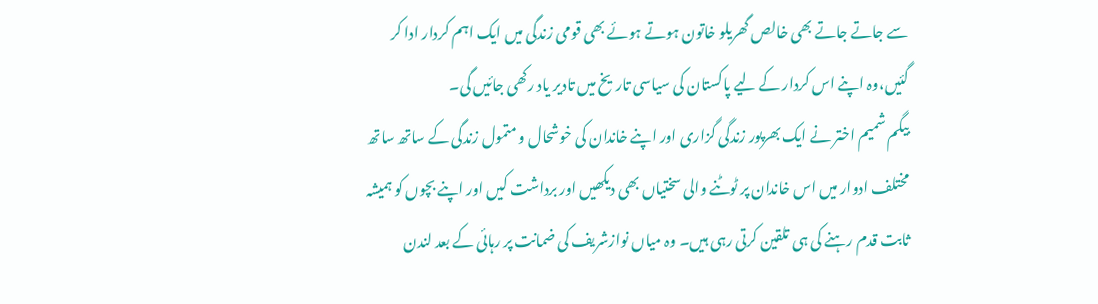سے جاتے جاتے بھی خالص گھریلو خاتون ہوتے ہوئے بھی قومی زندگی میں ایک اہم کردار ادا کر گئیں،وہ اپنے اس کردار کے لیے پاکستان کی سیاسی تاریخ میں تادیر یاد رکھی جائیں گی۔
بیگم شمیم اختر نے ایک بھرپور زندگی گزاری اور اپنے خاندان کی خوشحال و متمول زندگی کے ساتھ ساتھ مختلف ادوار میں اس خاندان پر ٹوٹنے والی سختیاں بھی دیکھیں اور برداشت کیں اور اپنے بچوں کو ہمیشہ ثابت قدم رہنے کی ہی تلقین کرتی رہی ہیں۔ وہ میاں نوازشریف کی ضمانت پر رہائی کے بعد لندن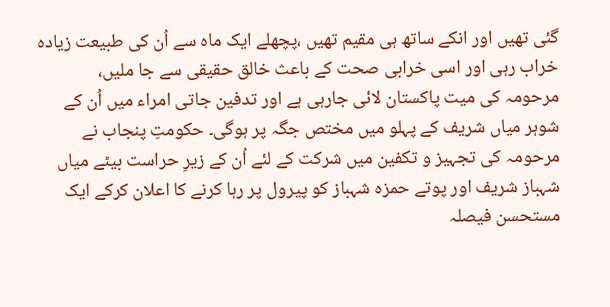گئی تھیں اور انکے ساتھ ہی مقیم تھیں ،پچھلے ایک ماہ سے اُن کی طبیعت زیادہ خراب رہی اور اسی خرابی صحت کے باعث خالق حقیقی سے جا ملیں،
مرحومہ کی میت پاکستان لائی جارہی ہے اور تدفین جاتی امراء میں اُن کے شوہر میاں شریف کے پہلو میں مختص جگہ پر ہوگی۔ حکومتِ پنجاب نے مرحومہ کی تجہیز و تکفین میں شرکت کے لئے اُن کے زیرِ حراست بیٹے میاں شہباز شریف اور پوتے حمزہ شہباز کو پیرول پر رہا کرنے کا اعلان کرکے ایک مستحسن فیصلہ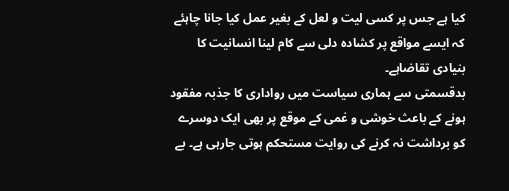کیا ہے جس پر کسی لیت و لعل کے بغیر عمل کیا جانا چاہئے کہ ایسے مواقع پر کشادہ دلی سے کام لینا انسانیت کا بنیادی تقاضاہے۔
بدقسمتی سے ہماری سیاست میں رواداری کا جذبہ مفقود ہونے کے باعث خوشی و غمی کے موقع پر بھی ایک دوسرے کو برداشت نہ کرنے کی روایت مستحکم ہوتی جارہی ہے۔ بے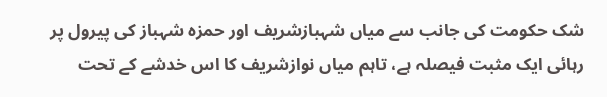شک حکومت کی جانب سے میاں شہبازشریف اور حمزہ شہباز کی پیرول پر رہائی ایک مثبت فیصلہ ہے، تاہم میاں نوازشریف کا اس خدشے کے تحت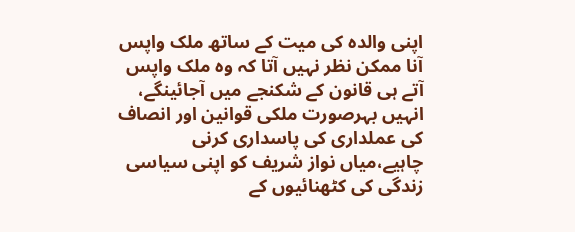اپنی والدہ کی میت کے ساتھ ملک واپس آنا ممکن نظر نہیں آتا کہ وہ ملک واپس آتے ہی قانون کے شکنجے میں آجائینگے، انہیں بہرصورت ملکی قوانین اور انصاف کی عملداری کی پاسداری کرنی چاہیے،میاں نواز شریف کو اپنی سیاسی زندگی کی کٹھنائیوں کے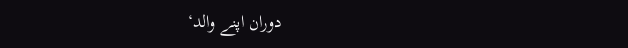دوران اپنے والد‘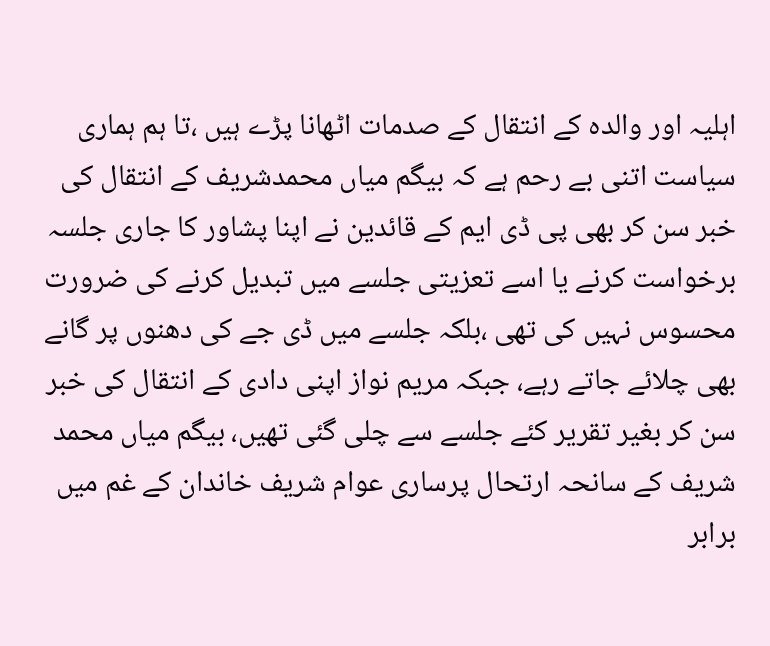اہلیہ اور والدہ کے انتقال کے صدمات اٹھانا پڑے ہیں ،تا ہم ہماری سیاست اتنی بے رحم ہے کہ بیگم میاں محمدشریف کے انتقال کی خبر سن کر بھی پی ڈی ایم کے قائدین نے اپنا پشاور کا جاری جلسہ برخواست کرنے یا اسے تعزیتی جلسے میں تبدیل کرنے کی ضرورت محسوس نہیں کی تھی ،بلکہ جلسے میں ڈی جے کی دھنوں پر گانے بھی چلائے جاتے رہے، جبکہ مریم نواز اپنی دادی کے انتقال کی خبر سن کر بغیر تقریر کئے جلسے سے چلی گئی تھیں، بیگم میاں محمد شریف کے سانحہ ارتحال پرساری عوام شریف خاندان کے غم میں برابر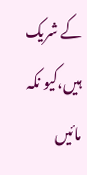کے شریک ہیں،کیو نکہ مائیں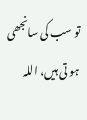تو سب کی سانجھی ہو تی ہیں، اللہ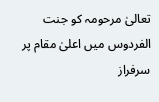تعالیٰ مرحومہ کو جنت الفردوس میں اعلیٰ مقام پر سرفراز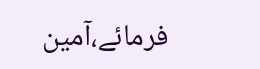فرمائے،آمین